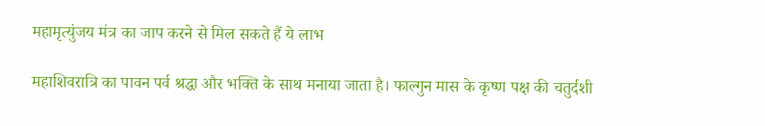महामृत्युंजय मंत्र का जाप करने से मिल सकते हैं ये लाभ

महाशिवरात्रि का पावन पर्व श्रद्धा और भक्ति के साथ मनाया जाता है। फाल्गुन मास के कृष्ण पक्ष की चतुर्दशी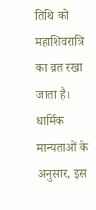तिथि को महाशिवरात्रि का व्रत रखा जाता है।
धार्मिक मान्यताओं के अनुसार, इस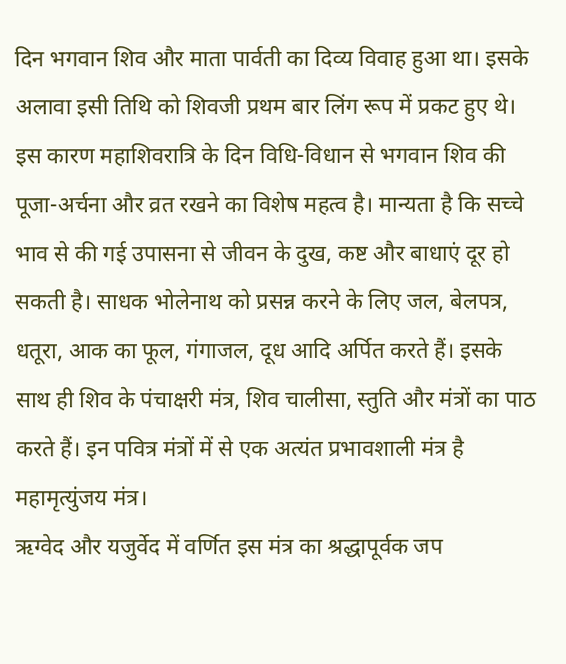दिन भगवान शिव और माता पार्वती का दिव्य विवाह हुआ था। इसके अलावा इसी तिथि को शिवजी प्रथम बार लिंग रूप में प्रकट हुए थे। इस कारण महाशिवरात्रि के दिन विधि-विधान से भगवान शिव की पूजा-अर्चना और व्रत रखने का विशेष महत्व है। मान्यता है कि सच्चे भाव से की गई उपासना से जीवन के दुख, कष्ट और बाधाएं दूर हो सकती है। साधक भोलेनाथ को प्रसन्न करने के लिए जल, बेलपत्र, धतूरा, आक का फूल, गंगाजल, दूध आदि अर्पित करते हैं। इसके साथ ही शिव के पंचाक्षरी मंत्र, शिव चालीसा, स्तुति और मंत्रों का पाठ करते हैं। इन पवित्र मंत्रों में से एक अत्यंत प्रभावशाली मंत्र है महामृत्युंजय मंत्र।
ऋग्वेद और यजुर्वेद में वर्णित इस मंत्र का श्रद्धापूर्वक जप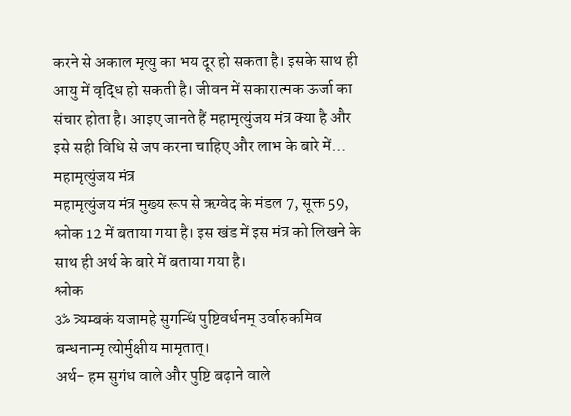करने से अकाल मृत्यु का भय दूर हो सकता है। इसके साथ ही आयु में वृद्धि हो सकती है। जीवन में सकारात्मक ऊर्जा का संचार होता है। आइए जानते हैं महामृत्युंजय मंत्र क्या है और इसे सही विधि से जप करना चाहिए और लाभ के बारे में…
महामृत्युंजय मंत्र
महामृत्युंजय मंत्र मुख्य रूप से ऋग्वेद के मंडल 7, सूक्त 59, श्लोक 12 में बताया गया है। इस खंड में इस मंत्र को लिखने के साथ ही अर्थ के बारे में बताया गया है।
श्लोक
ॐ त्र्यम्बकं यजामहे सुगन्धिं पुष्टिवर्धनम् उर्वारुकमिव बन्धनान्मृ त्योर्मुक्षीय मामृतात्।
अर्थ- हम सुगंध वाले और पुष्टि बढ़ाने वाले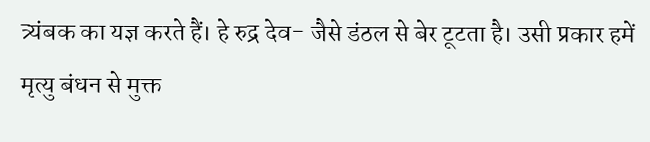त्र्यंबक का यज्ञ करते हैं। हे रुद्र देव- जैसे डंठल से बेर टूटता है। उसी प्रकार हमें मृत्यु बंधन से मुक्त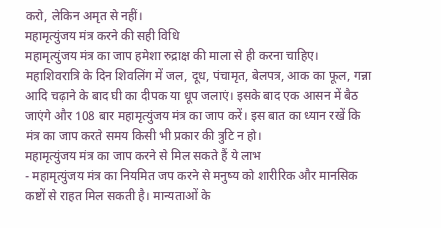करो, लेकिन अमृत से नहीं।
महामृत्युंजय मंत्र करने की सही विधि
महामृत्युंजय मंत्र का जाप हमेशा रुद्राक्ष की माला से ही करना चाहिए। महाशिवरात्रि के दिन शिवलिंग में जल, दूध, पंचामृत, बेलपत्र, आक का फूल, गन्ना आदि चढ़ाने के बाद घी का दीपक या धूप जलाएं। इसके बाद एक आसन में बैठ जाएंगे और 108 बार महामृत्युंजय मंत्र का जाप करें। इस बात का ध्यान रखें कि मंत्र का जाप करते समय किसी भी प्रकार की त्रुटि न हो।
महामृत्युंजय मंत्र का जाप करने से मिल सकते हैं ये लाभ
- महामृत्युंजय मंत्र का नियमित जप करने से मनुष्य को शारीरिक और मानसिक कष्टों से राहत मिल सकती है। मान्यताओं के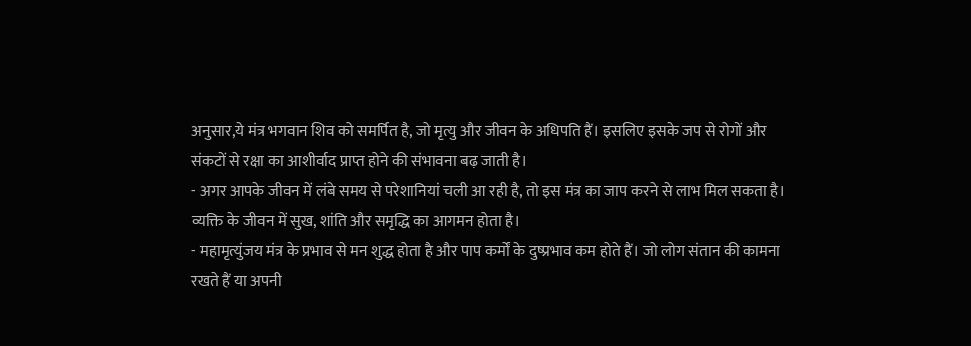अनुसार,ये मंत्र भगवान शिव को समर्पित है, जो मृत्यु और जीवन के अधिपति हैं। इसलिए इसके जप से रोगों और संकटों से रक्षा का आशीर्वाद प्राप्त होने की संभावना बढ़ जाती है।
- अगर आपके जीवन में लंबे समय से परेशानियां चली आ रही है, तो इस मंत्र का जाप करने से लाभ मिल सकता है। व्यक्ति के जीवन में सुख, शांति और समृद्धि का आगमन होता है।
- महामृत्युंजय मंत्र के प्रभाव से मन शुद्ध होता है और पाप कर्मों के दुष्प्रभाव कम होते हैं। जो लोग संतान की कामना रखते हैं या अपनी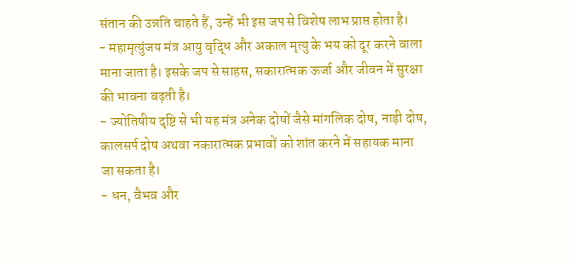संतान की उन्नति चाहते हैं, उन्हें भी इस जप से विशेष लाभ प्राप्त होता है।
- महामृत्युंजय मंत्र आयु वृद्धि और अकाल मृत्यु के भय को दूर करने वाला माना जाता है। इसके जप से साहस, सकारात्मक ऊर्जा और जीवन में सुरक्षा की भावना बढ़ती है।
- ज्योतिषीय दृष्टि से भी यह मंत्र अनेक दोषों जैसे मांगलिक दोष, नाड़ी दोष, कालसर्प दोष अथवा नकारात्मक प्रभावों को शांत करने में सहायक माना जा सकता है।
- धन, वैभव और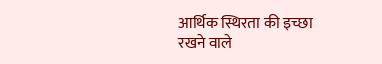आर्थिक स्थिरता की इच्छा रखने वाले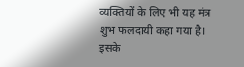व्यक्तियों के लिए भी यह मंत्र शुभ फलदायी कहा गया है। इसके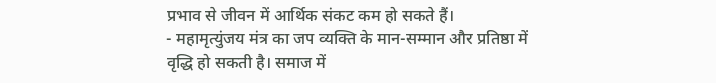प्रभाव से जीवन में आर्थिक संकट कम हो सकते हैं।
- महामृत्युंजय मंत्र का जप व्यक्ति के मान-सम्मान और प्रतिष्ठा में वृद्धि हो सकती है। समाज में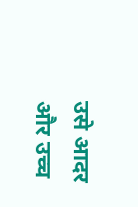उसे आदर और उच्च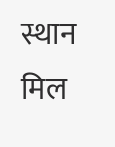स्थान मिल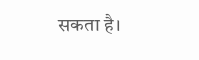सकता है।